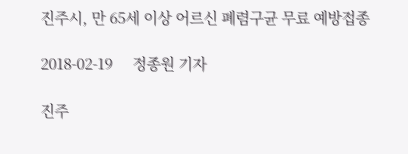진주시, 만 65세 이상 어르신 폐렴구균 무료 예방접종

2018-02-19     정종원 기자

진주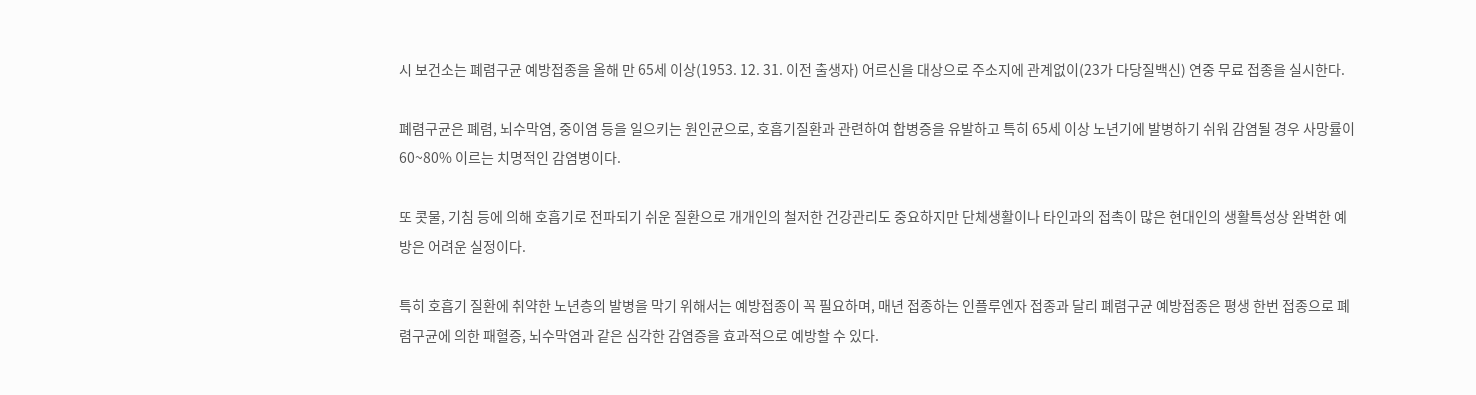시 보건소는 폐렴구균 예방접종을 올해 만 65세 이상(1953. 12. 31. 이전 출생자) 어르신을 대상으로 주소지에 관계없이(23가 다당질백신) 연중 무료 접종을 실시한다.

폐렴구균은 폐렴, 뇌수막염, 중이염 등을 일으키는 원인균으로, 호흡기질환과 관련하여 합병증을 유발하고 특히 65세 이상 노년기에 발병하기 쉬워 감염될 경우 사망률이 60~80% 이르는 치명적인 감염병이다.

또 콧물, 기침 등에 의해 호흡기로 전파되기 쉬운 질환으로 개개인의 철저한 건강관리도 중요하지만 단체생활이나 타인과의 접촉이 많은 현대인의 생활특성상 완벽한 예방은 어려운 실정이다.

특히 호흡기 질환에 취약한 노년층의 발병을 막기 위해서는 예방접종이 꼭 필요하며, 매년 접종하는 인플루엔자 접종과 달리 폐렴구균 예방접종은 평생 한번 접종으로 폐렴구균에 의한 패혈증, 뇌수막염과 같은 심각한 감염증을 효과적으로 예방할 수 있다.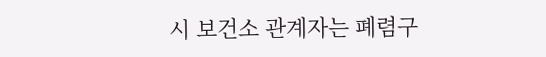시 보건소 관계자는 폐렴구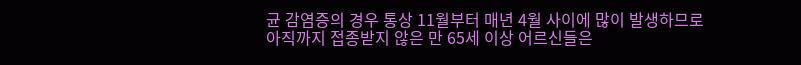균 감염증의 경우 통상 11월부터 매년 4월 사이에 많이 발생하므로 아직까지 접종받지 않은 만 65세 이상 어르신들은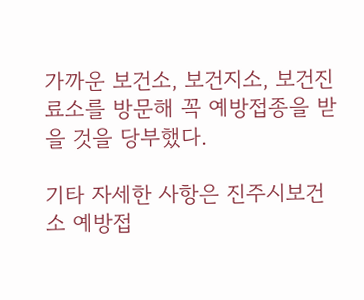가까운 보건소, 보건지소, 보건진료소를 방문해 꼭 예방접종을 받을 것을 당부했다.

기타 자세한 사항은 진주시보건소 예방접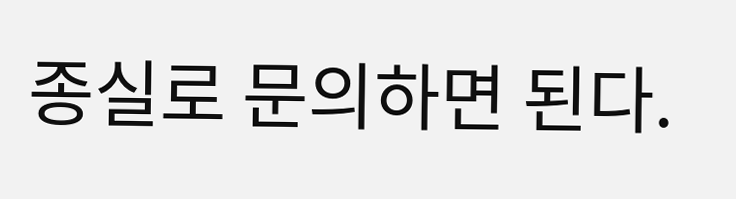종실로 문의하면 된다.